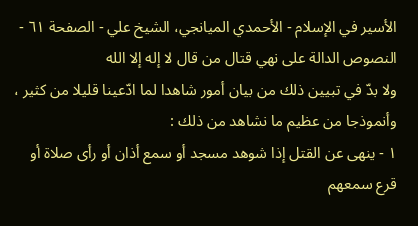الأسير في الإسلام - الأحمدي الميانجي، الشيخ علي - الصفحة ٦١ - النصوص الدالة على نهي قتال من قال لا إله إلا الله
ولا بدّ في تبيين ذلك من بيان أمور شاهدا لما ادّعينا قليلا من كثير ، وأنموذجا من عظيم ما نشاهد من ذلك :
١ - ينهى عن القتل إذا شوهد مسجد أو سمع أذان أو رأى صلاة أو قرع سمعهم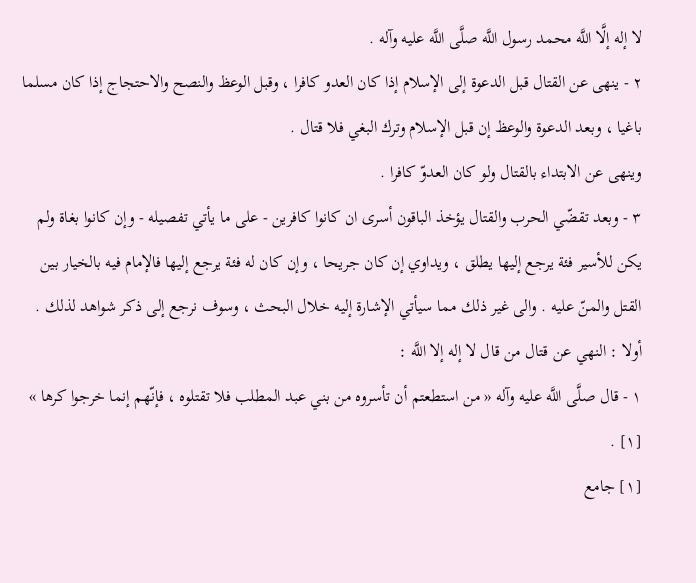لا إله إلَّا اللَّه محمد رسول اللَّه صلَّى اللَّه عليه وآله .
٢ - ينهى عن القتال قبل الدعوة إلى الإسلام إذا كان العدو كافرا ، وقبل الوعظ والنصح والاحتجاج إذا كان مسلما باغيا ، وبعد الدعوة والوعظ إن قبل الإسلام وترك البغي فلا قتال .
وينهى عن الابتداء بالقتال ولو كان العدوّ كافرا .
٣ - وبعد تقضّي الحرب والقتال يؤخذ الباقون أسرى ان كانوا كافرين - على ما يأتي تفصيله - وإن كانوا بغاة ولم يكن للأسير فئة يرجع إليها يطلق ، ويداوي إن كان جريحا ، وإن كان له فئة يرجع إليها فالإمام فيه بالخيار بين القتل والمنّ عليه . والى غير ذلك مما سيأتي الإشارة إليه خلال البحث ، وسوف نرجع إلى ذكر شواهد لذلك .
أولا : النهي عن قتال من قال لا إله إلا اللَّه :
١ - قال صلَّى اللَّه عليه وآله « من استطعتم أن تأسروه من بني عبد المطلب فلا تقتلوه ، فإنّهم إنما خرجوا كرها » [١] .
[١] جامع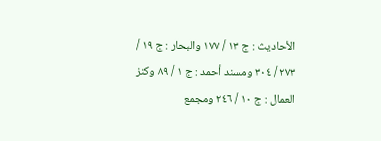الأحاديث : ج ١٣ / ١٧٧ والبحار : ج ١٩ / ٢٧٣ / ٣٠٤ ومسند أحمد : ج ١ / ٨٩ وكنز العمال : ج ١٠ / ٢٤٦ ومجمع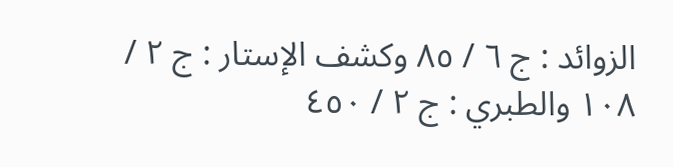الزوائد : ج ٦ / ٨٥ وكشف الإستار : ج ٢ / ١٠٨ والطبري : ج ٢ / ٤٥٠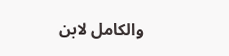والكامل لابن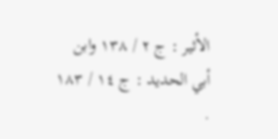الأثير : ج ٢ / ١٣٨ وابن أبي الحديد : ج ١٤ / ١٨٣ .